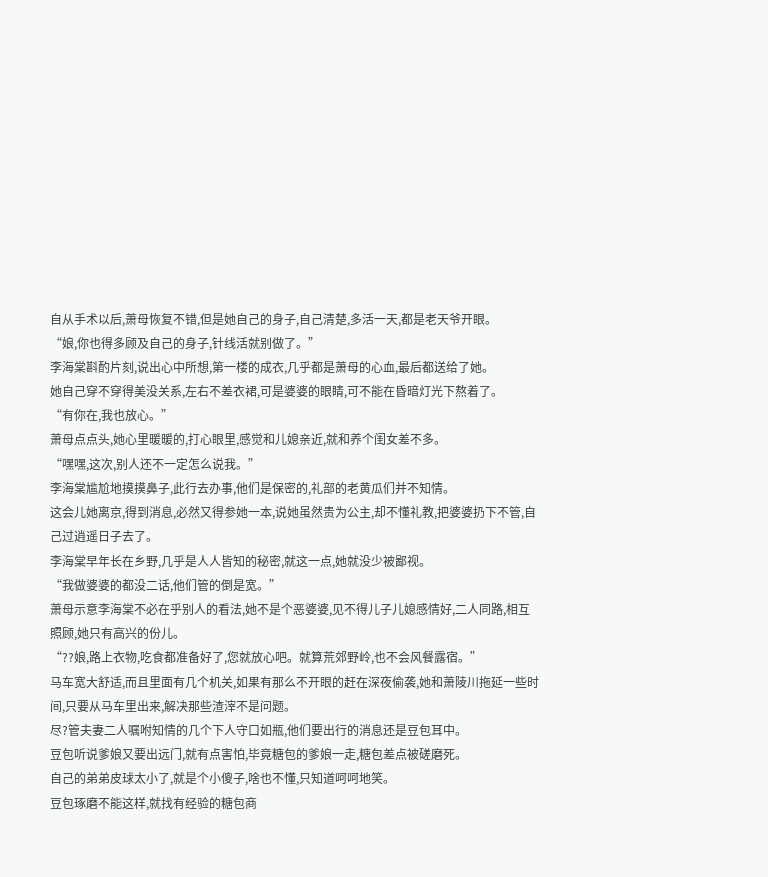自从手术以后,萧母恢复不错,但是她自己的身子,自己清楚,多活一天,都是老天爷开眼。
“娘,你也得多顾及自己的身子,针线活就别做了。”
李海棠斟酌片刻,说出心中所想,第一楼的成衣,几乎都是萧母的心血,最后都送给了她。
她自己穿不穿得美没关系,左右不差衣裙,可是婆婆的眼睛,可不能在昏暗灯光下熬着了。
“有你在,我也放心。”
萧母点点头,她心里暖暖的,打心眼里,感觉和儿媳亲近,就和养个闺女差不多。
“嘿嘿,这次,别人还不一定怎么说我。”
李海棠尴尬地摸摸鼻子,此行去办事,他们是保密的,礼部的老黄瓜们并不知情。
这会儿她离京,得到消息,必然又得参她一本,说她虽然贵为公主,却不懂礼教,把婆婆扔下不管,自己过逍遥日子去了。
李海棠早年长在乡野,几乎是人人皆知的秘密,就这一点,她就没少被鄙视。
“我做婆婆的都没二话,他们管的倒是宽。”
萧母示意李海棠不必在乎别人的看法,她不是个恶婆婆,见不得儿子儿媳感情好,二人同路,相互照顾,她只有高兴的份儿。
“??娘,路上衣物,吃食都准备好了,您就放心吧。就算荒郊野岭,也不会风餐露宿。”
马车宽大舒适,而且里面有几个机关,如果有那么不开眼的赶在深夜偷袭,她和萧陵川拖延一些时间,只要从马车里出来,解决那些渣滓不是问题。
尽?管夫妻二人嘱咐知情的几个下人守口如瓶,他们要出行的消息还是豆包耳中。
豆包听说爹娘又要出远门,就有点害怕,毕竟糖包的爹娘一走,糖包差点被磋磨死。
自己的弟弟皮球太小了,就是个小傻子,啥也不懂,只知道呵呵地笑。
豆包琢磨不能这样,就找有经验的糖包商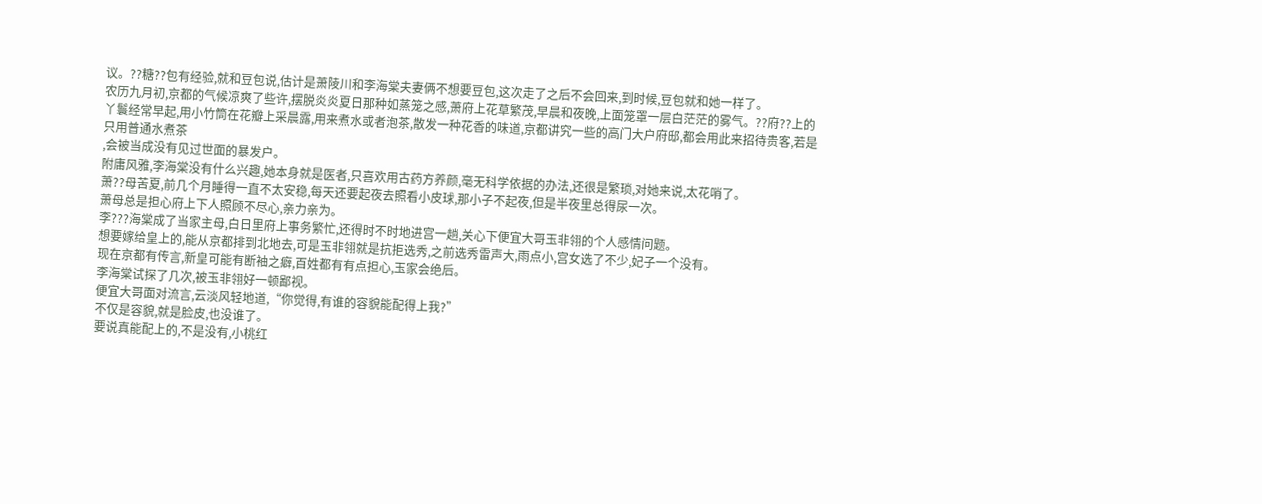议。??糖??包有经验,就和豆包说,估计是萧陵川和李海棠夫妻俩不想要豆包,这次走了之后不会回来,到时候,豆包就和她一样了。
农历九月初,京都的气候凉爽了些许,摆脱炎炎夏日那种如蒸笼之感,萧府上花草繁茂,早晨和夜晚,上面笼罩一层白茫茫的雾气。??府??上的丫鬟经常早起,用小竹筒在花瓣上采晨露,用来煮水或者泡茶,散发一种花香的味道,京都讲究一些的高门大户府邸,都会用此来招待贵客,若是只用普通水煮茶
,会被当成没有见过世面的暴发户。
附庸风雅,李海棠没有什么兴趣,她本身就是医者,只喜欢用古药方养颜,毫无科学依据的办法,还很是繁琐,对她来说,太花哨了。
萧??母苦夏,前几个月睡得一直不太安稳,每天还要起夜去照看小皮球,那小子不起夜,但是半夜里总得尿一次。
萧母总是担心府上下人照顾不尽心,亲力亲为。
李???海棠成了当家主母,白日里府上事务繁忙,还得时不时地进宫一趟,关心下便宜大哥玉非翎的个人感情问题。
想要嫁给皇上的,能从京都排到北地去,可是玉非翎就是抗拒选秀,之前选秀雷声大,雨点小,宫女选了不少,妃子一个没有。
现在京都有传言,新皇可能有断袖之癖,百姓都有有点担心,玉家会绝后。
李海棠试探了几次,被玉非翎好一顿鄙视。
便宜大哥面对流言,云淡风轻地道,“你觉得,有谁的容貌能配得上我?”
不仅是容貌,就是脸皮,也没谁了。
要说真能配上的,不是没有,小桃红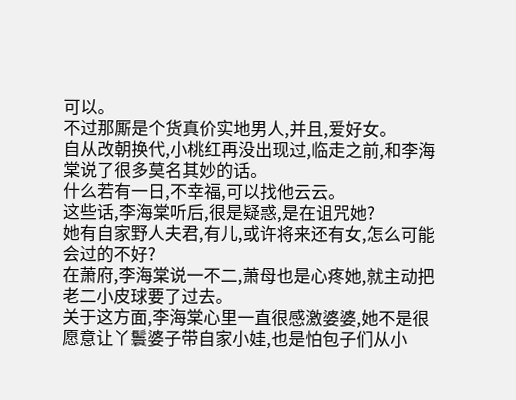可以。
不过那厮是个货真价实地男人,并且,爱好女。
自从改朝换代,小桃红再没出现过,临走之前,和李海棠说了很多莫名其妙的话。
什么若有一日,不幸福,可以找他云云。
这些话,李海棠听后,很是疑惑,是在诅咒她?
她有自家野人夫君,有儿,或许将来还有女,怎么可能会过的不好?
在萧府,李海棠说一不二,萧母也是心疼她,就主动把老二小皮球要了过去。
关于这方面,李海棠心里一直很感激婆婆,她不是很愿意让丫鬟婆子带自家小娃,也是怕包子们从小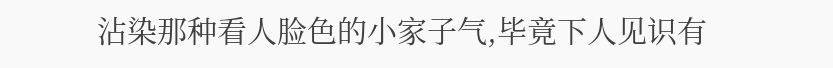沾染那种看人脸色的小家子气,毕竟下人见识有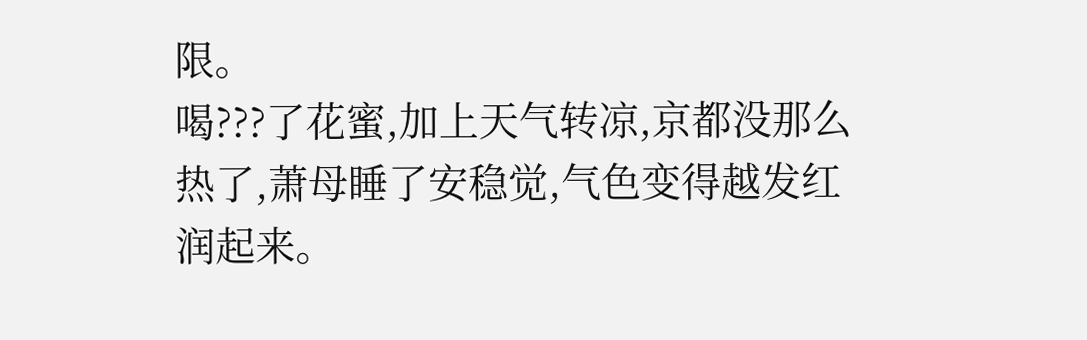限。
喝???了花蜜,加上天气转凉,京都没那么热了,萧母睡了安稳觉,气色变得越发红润起来。